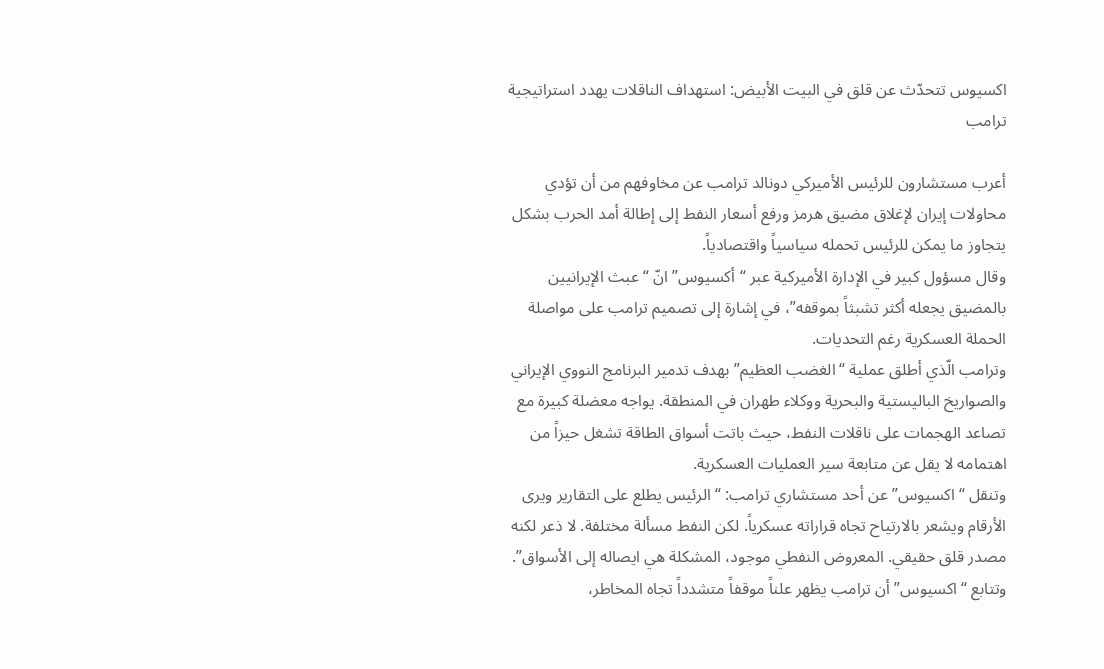اكسيوس تتحدّث عن قلق في البيت الأبيض: استهداف الناقلات يهدد استراتيجية ترامب

أعرب مستشارون للرئيس الأميركي دونالد ترامب عن مخاوفهم من أن تؤدي محاولات إيران لإغلاق مضيق هرمز ورفع أسعار النفط إلى إطالة أمد الحرب بشكل يتجاوز ما يمكن للرئيس تحمله سياسياً واقتصادياً.
وقال مسؤول كبير في الإدارة الأميركية عبر “أكسيوس” انّ “عبث الإيرانيين بالمضيق يجعله أكثر تشبثاً بموقفه”، في إشارة إلى تصميم ترامب على مواصلة الحملة العسكرية رغم التحديات.
وترامب الّذي أطلق عملية “الغضب العظيم” بهدف تدمير البرنامج النووي الإيراني والصواريخ الباليستية والبحرية ووكلاء طهران في المنطقة. يواجه معضلة كبيرة مع تصاعد الهجمات على ناقلات النفط، حيث باتت أسواق الطاقة تشغل حيزاً من اهتمامه لا يقل عن متابعة سير العمليات العسكرية.
وتنقل “اكسيوس” عن أحد مستشاري ترامب: “الرئيس يطلع على التقارير ويرى الأرقام ويشعر بالارتياح تجاه قراراته عسكرياً. لكن النفط مسألة مختلفة. لا ذعر لكنه مصدر قلق حقيقي. المعروض النفطي موجود، المشكلة هي ايصاله إلى الأسواق”.
وتتابع “اكسيوس” أن ترامب يظهر علناً موقفاً متشدداً تجاه المخاطر،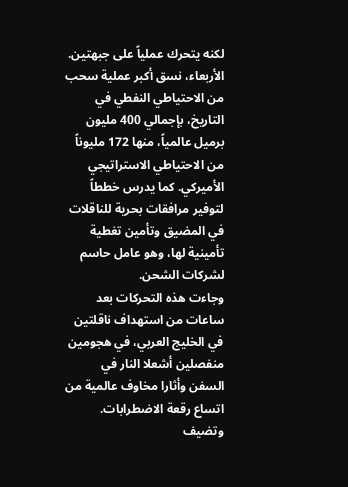لكنه يتحرك عملياً على جبهتين. الأربعاء، نسق أكبر عملية سحب من الاحتياطي النفطي في التاريخ، بإجمالي 400 مليون برميل عالمياً، منها 172 مليوناً من الاحتياطي الاستراتيجي الأميركي. كما يدرس خططاً لتوفير مرافقات بحرية للناقلات في المضيق وتأمين تغطية تأمينية لها، وهو عامل حاسم لشركات الشحن.
وجاءت هذه التحركات بعد ساعات من استهداف ناقلتين في الخليج العربي، في هجومين منفصلين أشعلا النار في السفن وأثارا مخاوف عالمية من اتساع رقعة الاضطرابات.
وتضيف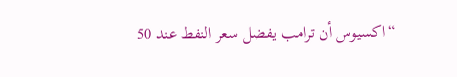“اكسيوس أن ترامب يفضل سعر النفط عند 50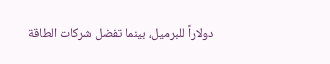دولاراً للبرميل، بينما تفضل شركات الطاقة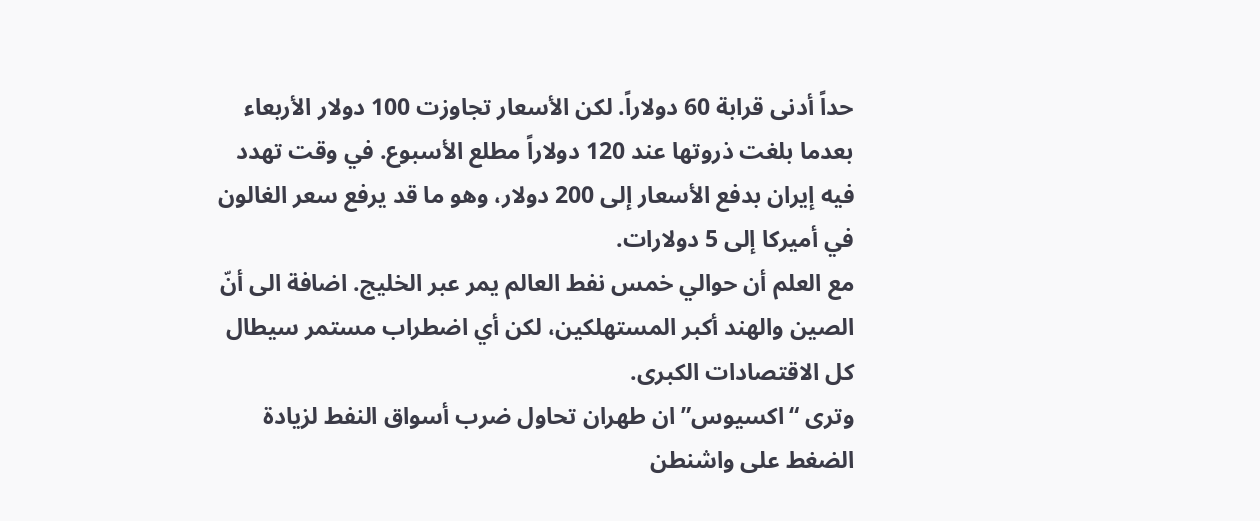حداً أدنى قرابة 60 دولاراً. لكن الأسعار تجاوزت 100 دولار الأربعاء بعدما بلغت ذروتها عند 120 دولاراً مطلع الأسبوع. في وقت تهدد فيه إيران بدفع الأسعار إلى 200 دولار، وهو ما قد يرفع سعر الغالون في أميركا إلى 5 دولارات.
مع العلم أن حوالي خمس نفط العالم يمر عبر الخليج. اضافة الى أنّ الصين والهند أكبر المستهلكين، لكن أي اضطراب مستمر سيطال كل الاقتصادات الكبرى.
وترى “اكسيوس” ان طهران تحاول ضرب أسواق النفط لزيادة الضغط على واشنطن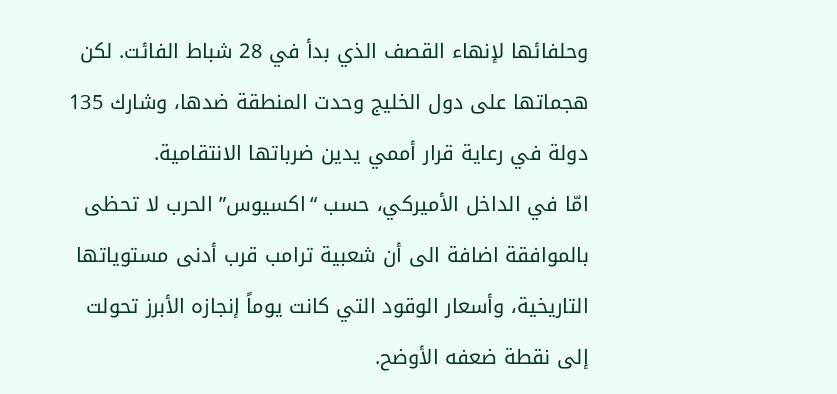وحلفائها لإنهاء القصف الذي بدأ في 28 شباط الفائت. لكن هجماتها على دول الخليج وحدت المنطقة ضدها، وشارك 135 دولة في رعاية قرار أممي يدين ضرباتها الانتقامية.
امّا في الداخل الأميركي، حسب “اكسيوس” الحرب لا تحظى بالموافقة اضافة الى أن شعبية ترامب قرب أدنى مستوياتها التاريخية، وأسعار الوقود التي كانت يوماً إنجازه الأبرز تحولت إلى نقطة ضعفه الأوضح.